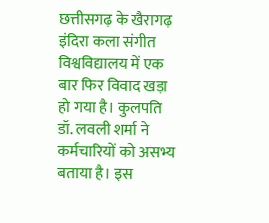छत्तीसगढ़ के खैरागढ़ इंदिरा कला संगीत विश्वविद्यालय में एक बार फिर विवाद खड़ा हो गया है। कुलपति डॉ. लवली शर्मा ने कर्मचारियों को असभ्य बताया है। इस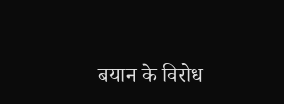बयान के विरोध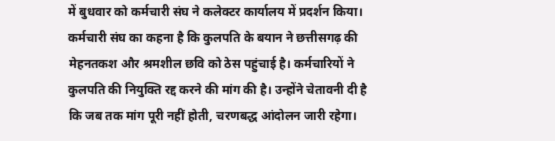में बुधवार को कर्मचारी संघ ने कलेक्टर कार्यालय में प्रदर्शन किया। कर्मचारी संघ का कहना है कि कुलपति के बयान ने छत्तीसगढ़ की मेहनतकश और श्रमशील छवि को ठेस पहुंचाई है। कर्मचारियों ने कुलपति की नियुक्ति रद्द करने की मांग की है। उन्होंने चेतावनी दी है कि जब तक मांग पूरी नहीं होती, चरणबद्ध आंदोलन जारी रहेगा।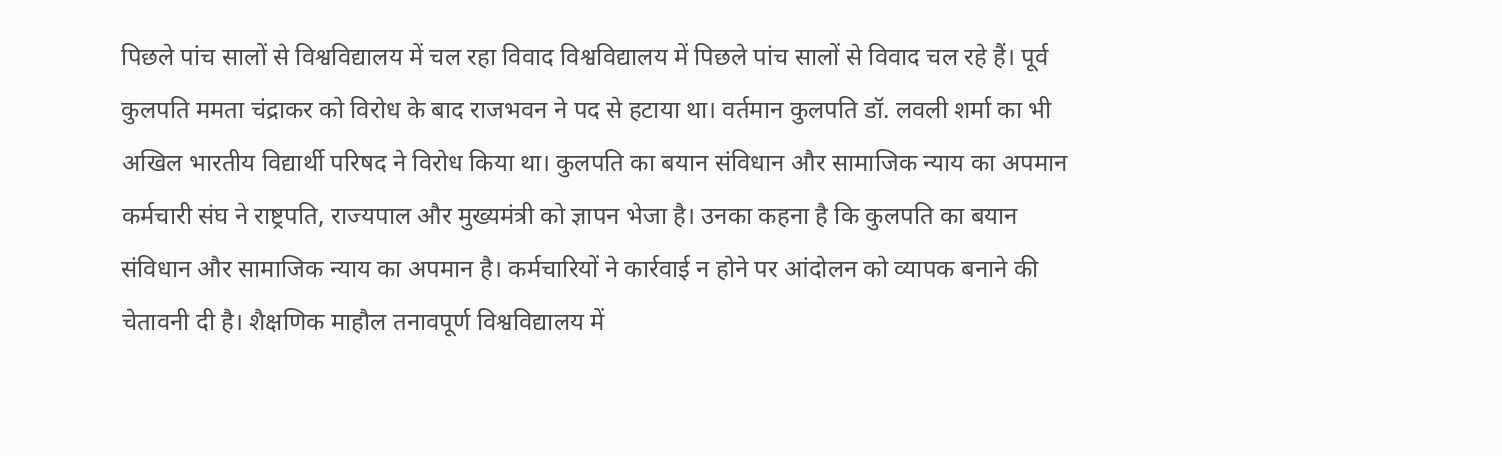पिछले पांच सालों से विश्वविद्यालय में चल रहा विवाद विश्वविद्यालय में पिछले पांच सालों से विवाद चल रहे हैं। पूर्व कुलपति ममता चंद्राकर को विरोध के बाद राजभवन ने पद से हटाया था। वर्तमान कुलपति डॉ. लवली शर्मा का भी अखिल भारतीय विद्यार्थी परिषद ने विरोध किया था। कुलपति का बयान संविधान और सामाजिक न्याय का अपमान कर्मचारी संघ ने राष्ट्रपति, राज्यपाल और मुख्यमंत्री को ज्ञापन भेजा है। उनका कहना है कि कुलपति का बयान संविधान और सामाजिक न्याय का अपमान है। कर्मचारियों ने कार्रवाई न होने पर आंदोलन को व्यापक बनाने की चेतावनी दी है। शैक्षणिक माहौल तनावपूर्ण विश्वविद्यालय में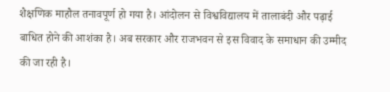शैक्षणिक माहौल तनावपूर्ण हो गया है। आंदोलन से विश्वविद्यालय में तालाबंदी और पढ़ाई बाधित होने की आशंका है। अब सरकार और राजभवन से इस विवाद के समाधान की उम्मीद की जा रही है।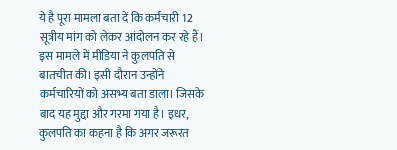ये है पूरा मामला बता दें कि कर्मचारी 12 सूत्रीय मांग को लेकर आंदोलन कर रहे हैं। इस मामले में मीडिया ने कुलपति से बातचीत की। इसी दौरान उन्होंने कर्मचारियों को असभ्य बता डाला। जिसके बाद यह मुद्दा और गरमा गया है। इधर, कुलपति का कहना है कि अगर जरूरत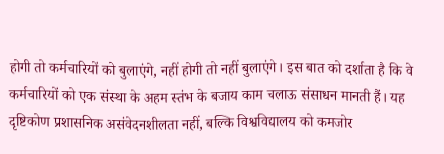होगी तो कर्मचारियों को बुलाएंगे, नहीं होगी तो नहीं बुलाएंगे। इस बात को दर्शाता है कि वे कर्मचारियों को एक संस्था के अहम स्तंभ के बजाय काम चलाऊ संसाधन मानती हैं। यह दृष्टिकोण प्रशासनिक असंवेदनशीलता नहीं, बल्कि विश्वविद्यालय को कमजोर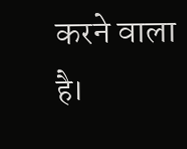करने वाला है।